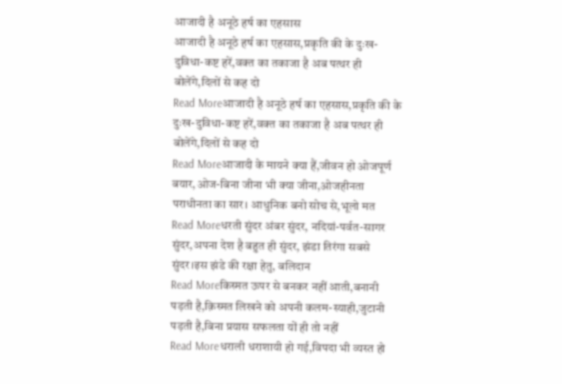आजादी है अनूठे हर्ष का एहसास
आजादी है अनूठे हर्ष का एहसास,प्रकृति की के दुःख-दुविधा-कष्ट हरें,वक्त का तकाजा है अब पत्थर ही बोलेंगे,दिलों से कह दो
Read Moreआजादी है अनूठे हर्ष का एहसास,प्रकृति की के दुःख-दुविधा-कष्ट हरें,वक्त का तकाजा है अब पत्थर ही बोलेंगे,दिलों से कह दो
Read Moreआजादी के मायने क्या हैं,जीवन हो ओजपूर्ण बयार,ओज-बिना जीना भी क्या जीना,ओजहीनता पराधीनता का सार। आधुनिक बनो सोच से,भूलो मत
Read Moreधरती सुंदर अंबर सुंदर, नदियां-पर्वत-सागर सुंदर,अपना देश है बहुत ही सुंदर, झंडा तिरंगा सबसे सुंदर।इस झंडे की रक्षा हेतु, बलिदान
Read Moreकिस्मत ऊपर से बनकर नहीं आती,बनानी पड़ती है,क़िस्मत लिखने को अपनी कलम-स्याही,जुटानी पड़ती है,बिना प्रयास सफलता यों ही तो नहीं
Read Moreधराली धराशायी हो गई,विपदा भी व्यस्त हो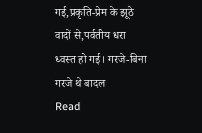गई,प्रकृति-प्रेम के झूठे वादों से,पर्वतीय धरा ध्वस्त हो गई। गरजे-बिना गरजे थे बादल
Read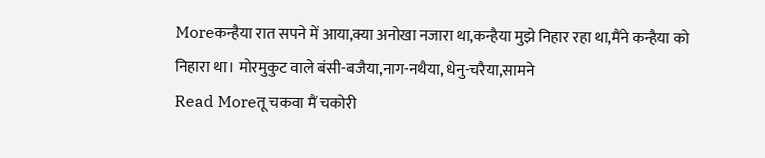Moreकन्हैया रात सपने में आया,क्या अनोखा नजारा था,कन्हैया मुझे निहार रहा था,मैंने कन्हैया को निहारा था। मोरमुकुट वाले बंसी-बजैया,नाग-नथैया, धेनु-चरैया,सामने
Read Moreतू चकवा मैं चकोरी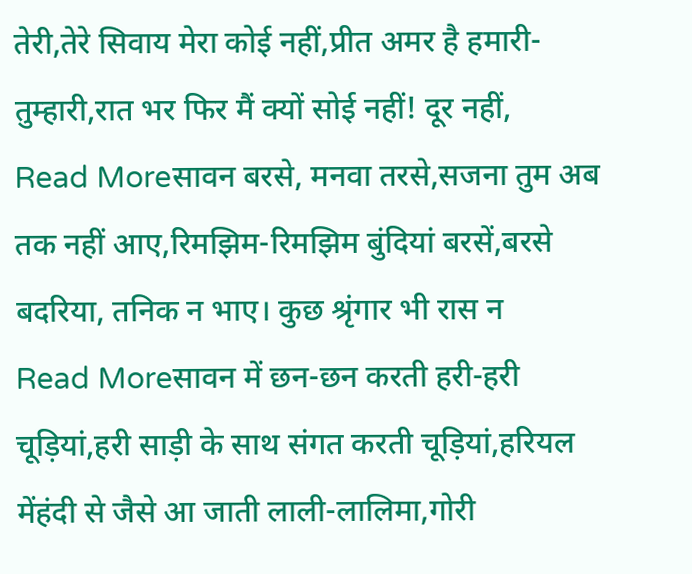तेरी,तेरे सिवाय मेरा कोई नहीं,प्रीत अमर है हमारी-तुम्हारी,रात भर फिर मैं क्यों सोई नहीं! दूर नहीं,
Read Moreसावन बरसे, मनवा तरसे,सजना तुम अब तक नहीं आए,रिमझिम-रिमझिम बुंदियां बरसें,बरसे बदरिया, तनिक न भाए। कुछ श्रृंगार भी रास न
Read Moreसावन में छन-छन करती हरी-हरी चूड़ियां,हरी साड़ी के साथ संगत करती चूड़ियां,हरियल मेंहंदी से जैसे आ जाती लाली-लालिमा,गोरी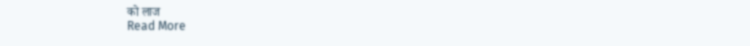को लाज
Read More